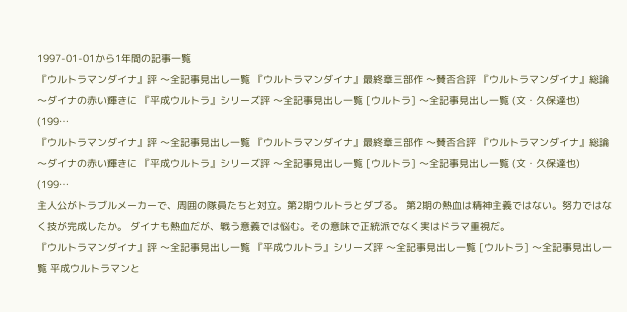1997-01-01から1年間の記事一覧
『ウルトラマンダイナ』評 〜全記事見出し一覧 『ウルトラマンダイナ』最終章三部作 〜賛否合評 『ウルトラマンダイナ』総論 〜ダイナの赤い輝きに 『平成ウルトラ』シリーズ評 〜全記事見出し一覧 [ウルトラ] 〜全記事見出し一覧 (文・久保達也) (199…
『ウルトラマンダイナ』評 〜全記事見出し一覧 『ウルトラマンダイナ』最終章三部作 〜賛否合評 『ウルトラマンダイナ』総論 〜ダイナの赤い輝きに 『平成ウルトラ』シリーズ評 〜全記事見出し一覧 [ウルトラ] 〜全記事見出し一覧 (文・久保達也) (199…
主人公がトラブルメーカーで、周囲の隊員たちと対立。第2期ウルトラとダブる。 第2期の熱血は精神主義ではない。努力ではなく技が完成したか。 ダイナも熱血だが、戦う意義では悩む。その意味で正統派でなく実はドラマ重視だ。
『ウルトラマンダイナ』評 〜全記事見出し一覧 『平成ウルトラ』シリーズ評 〜全記事見出し一覧 [ウルトラ] 〜全記事見出し一覧 平成ウルトラマンと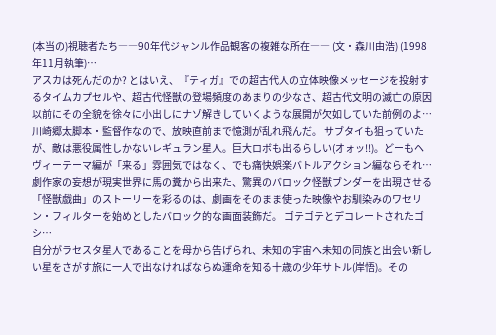(本当の)視聴者たち――90年代ジャンル作品観客の複雑な所在―― (文・森川由浩) (1998年11月執筆)…
アスカは死んだのか? とはいえ、『ティガ』での超古代人の立体映像メッセージを投射するタイムカプセルや、超古代怪獣の登場頻度のあまりの少なさ、超古代文明の滅亡の原因以前にその全貌を徐々に小出しにナゾ解きしていくような展開が欠如していた前例のよ…
川崎郷太脚本・監督作なので、放映直前まで憶測が乱れ飛んだ。 サブタイも狙っていたが、敵は悪役属性しかないレギュラン星人。巨大ロボも出るらしい(オォッ!!)。どーもヘヴィーテーマ編が「来る」雰囲気ではなく、でも痛快娯楽バトルアクション編ならそれ…
劇作家の妄想が現実世界に馬の糞から出来た、驚異のバロック怪獣ブンダーを出現させる「怪獣戯曲」のストーリーを彩るのは、劇画をそのまま使った映像やお馴染みのワセリン・フィルターを始めとしたバロック的な画面装飾だ。 ゴテゴテとデコレートされたゴシ…
自分がラセスタ星人であることを母から告げられ、未知の宇宙へ未知の同族と出会い新しい星をさがす旅に一人で出なければならぬ運命を知る十歳の少年サトル(岸悟)。その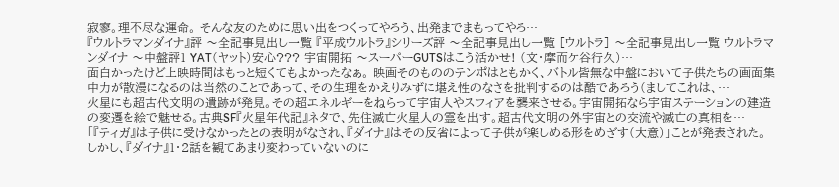寂寥。理不尽な運命。 そんな友のために思い出をつくってやろう、出発までまもってやろ…
『ウルトラマンダイナ』評 〜全記事見出し一覧 『平成ウルトラ』シリーズ評 〜全記事見出し一覧 [ウルトラ] 〜全記事見出し一覧 ウルトラマンダイナ 〜中盤評1 YAT(ヤット)安心??? 宇宙開拓 〜スーパーGUTSはこう活かせ! (文・摩而ケ谷行久)…
面白かったけど上映時間はもっと短くてもよかったなぁ。 映画そのもののテンポはともかく、バトル皆無な中盤において子供たちの画面集中力が散漫になるのは当然のことであって、その生理をかえりみずに堪え性のなさを批判するのは酷であろう(ましてこれは、…
火星にも超古代文明の遺跡が発見。その超エネルギーをねらって宇宙人やスフィアを襲来させる。宇宙開拓なら宇宙ステーションの建造の変遷を絵で魅せる。古典SF『火星年代記』ネタで、先住滅亡火星人の霊を出す。超古代文明の外宇宙との交流や滅亡の真相を…
「『ティガ』は子供に受けなかったとの表明がなされ、『ダイナ』はその反省によって子供が楽しめる形をめざす(大意)」ことが発表された。 しかし、『ダイナ』1・2話を観てあまり変わっていないのに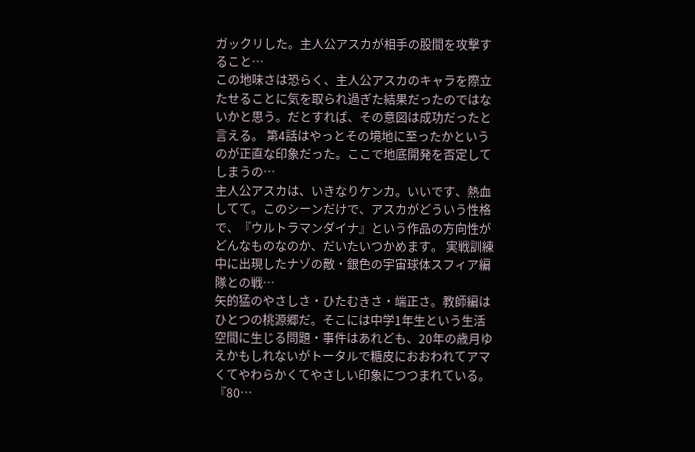ガックリした。主人公アスカが相手の股間を攻撃すること…
この地味さは恐らく、主人公アスカのキャラを際立たせることに気を取られ過ぎた結果だったのではないかと思う。だとすれば、その意図は成功だったと言える。 第4話はやっとその境地に至ったかというのが正直な印象だった。ここで地底開発を否定してしまうの…
主人公アスカは、いきなりケンカ。いいです、熱血してて。このシーンだけで、アスカがどういう性格で、『ウルトラマンダイナ』という作品の方向性がどんなものなのか、だいたいつかめます。 実戦訓練中に出現したナゾの敵・銀色の宇宙球体スフィア編隊との戦…
矢的猛のやさしさ・ひたむきさ・端正さ。教師編はひとつの桃源郷だ。そこには中学1年生という生活空間に生じる問題・事件はあれども、20年の歳月ゆえかもしれないがトータルで糖皮におおわれてアマくてやわらかくてやさしい印象につつまれている。『80…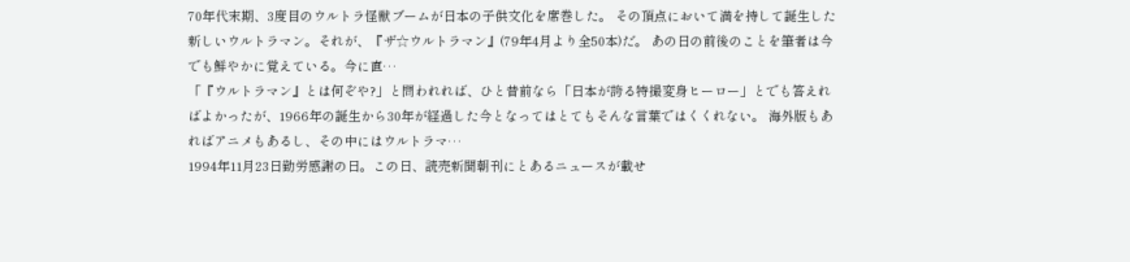70年代末期、3度目のウルトラ怪獣ブームが日本の子供文化を席巻した。 その頂点において満を持して誕生した新しいウルトラマン。それが、『ザ☆ウルトラマン』(79年4月より全50本)だ。 あの日の前後のことを筆者は今でも鮮やかに覚えている。今に直…
「『ウルトラマン』とは何ぞや?」と問われれば、ひと昔前なら「日本が誇る特撮変身ヒーロー」とでも答えればよかったが、1966年の誕生から30年が経過した今となってはとてもそんな言葉ではくくれない。 海外版もあればアニメもあるし、その中にはウルトラマ…
1994年11月23日勤労感謝の日。この日、読売新聞朝刊にとあるニュースが載せ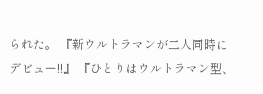られた。 『新ウルトラマンが二人同時にデビュー!!』 『ひとりはウルトラマン型、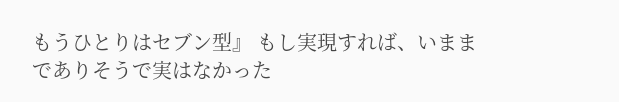もうひとりはセブン型』 もし実現すれば、いままでありそうで実はなかった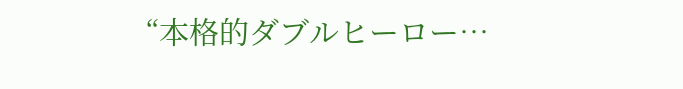“本格的ダブルヒーロー…